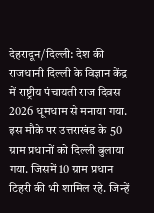देहरादून/दिल्ली: देश की राजधानी दिल्ली के विज्ञान केंद्र में राष्ट्रीय पंचायती राज दिवस 2026 धूमधाम से मनाया गया. इस मौके पर उत्तराखंड के 50 ग्राम प्रधानों को दिल्ली बुलाया गया. जिसमें 10 ग्राम प्रधान टिहरी की भी शामिल रहे. जिन्हें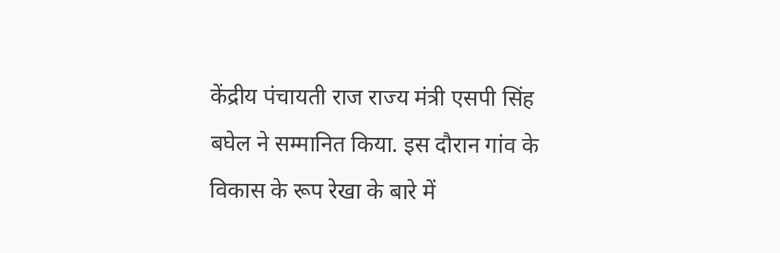केंद्रीय पंचायती राज राज्य मंत्री एसपी सिंह बघेल ने सम्मानित किया. इस दौरान गांव के विकास के रूप रेखा के बारे में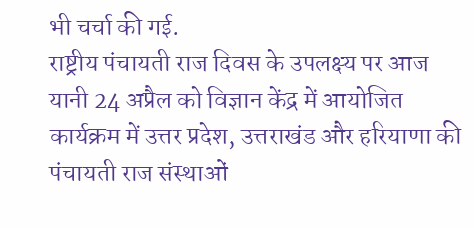भी चर्चा की गई.
राष्ट्रीय पंचायती राज दिवस के उपलक्ष्य पर आज यानी 24 अप्रैल को विज्ञान केंद्र में आयोजित कार्यक्रम में उत्तर प्रदेश, उत्तराखंड और हरियाणा की पंचायती राज संस्थाओं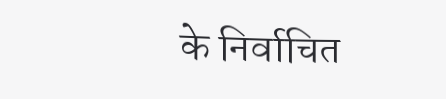के निर्वाचित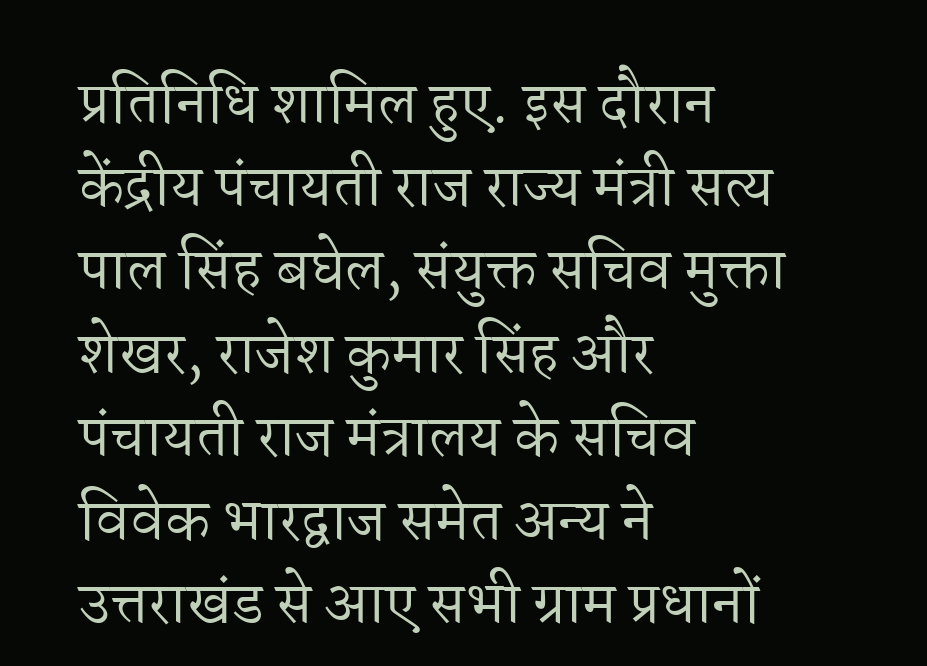प्रतिनिधि शामिल हुए. इस दौरान केंद्रीय पंचायती राज राज्य मंत्री सत्य पाल सिंह बघेल, संयुक्त सचिव मुक्ता शेखर, राजेश कुमार सिंह और पंचायती राज मंत्रालय के सचिव विवेक भारद्वाज समेत अन्य ने उत्तराखंड से आए सभी ग्राम प्रधानों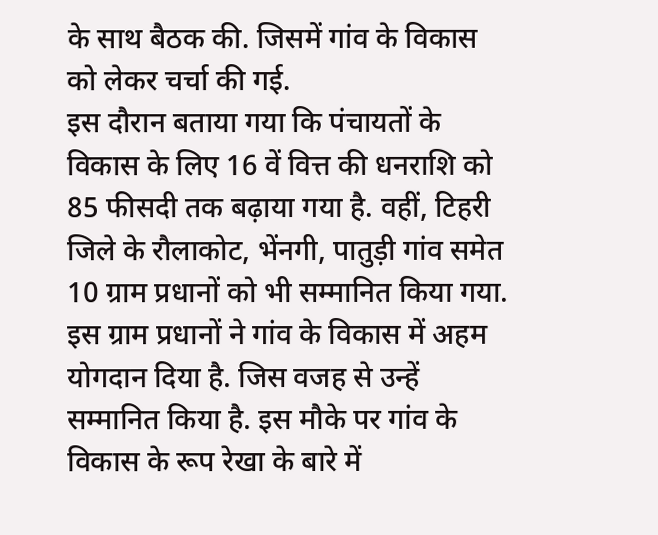के साथ बैठक की. जिसमें गांव के विकास को लेकर चर्चा की गई.
इस दौरान बताया गया कि पंचायतों के विकास के लिए 16 वें वित्त की धनराशि को 85 फीसदी तक बढ़ाया गया है. वहीं, टिहरी जिले के रौलाकोट, भेंनगी, पातुड़ी गांव समेत 10 ग्राम प्रधानों को भी सम्मानित किया गया. इस ग्राम प्रधानों ने गांव के विकास में अहम योगदान दिया है. जिस वजह से उन्हें सम्मानित किया है. इस मौके पर गांव के विकास के रूप रेखा के बारे में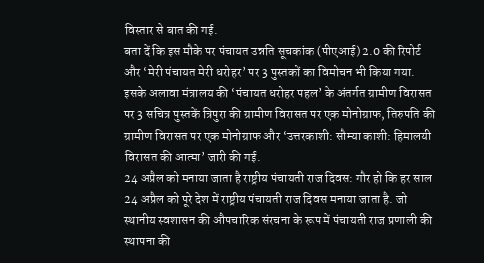विस्तार से बात की गई.
बता दें कि इस मौके पर पंचायत उन्नति सूचकांक (पीएआई) 2.0 की रिपोर्ट और ‘मेरी पंचायत मेरी धरोहर’ पर 3 पुस्तकों का विमोचन भी किया गया. इसके अलावा मंत्रालय की ‘पंचायत धरोहर पहल’ के अंतर्गत ग्रामीण विरासत पर 3 सचित्र पुस्तकें त्रिपुरा की ग्रामीण विरासत पर एक मोनोग्राफ, तिरुपति की ग्रामीण विरासत पर एक मोनोग्राफ और ‘उत्तरकाशी: सौम्या काशी: हिमालयी विरासत की आत्मा’ जारी की गई.
24 अप्रैल को मनाया जाता है राष्ट्रीय पंचायती राज दिवस: गौर हो कि हर साल 24 अप्रैल को पूरे देश में राष्ट्रीय पंचायती राज दिवस मनाया जाता है. जो स्थानीय स्वशासन की औपचारिक संरचना के रूप में पंचायती राज प्रणाली की स्थापना की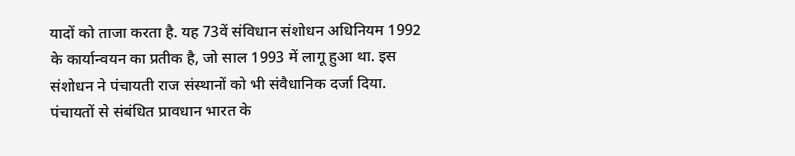यादों को ताजा करता है. यह 73वें संविधान संशोधन अधिनियम 1992 के कार्यान्वयन का प्रतीक है, जो साल 1993 में लागू हुआ था. इस संशोधन ने पंचायती राज संस्थानों को भी संवैधानिक दर्जा दिया. पंचायतों से संबंधित प्रावधान भारत के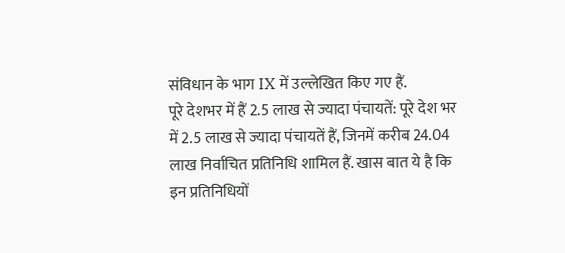संविधान के भाग IX में उल्लेखित किए गए हैं.
पूरे देशभर में हैं 2.5 लाख से ज्यादा पंचायतें: पूरे देश भर में 2.5 लाख से ज्यादा पंचायतें हैं, जिनमें करीब 24.04 लाख निर्वाचित प्रतिनिधि शामिल हैं. खास बात ये है कि इन प्रतिनिधियों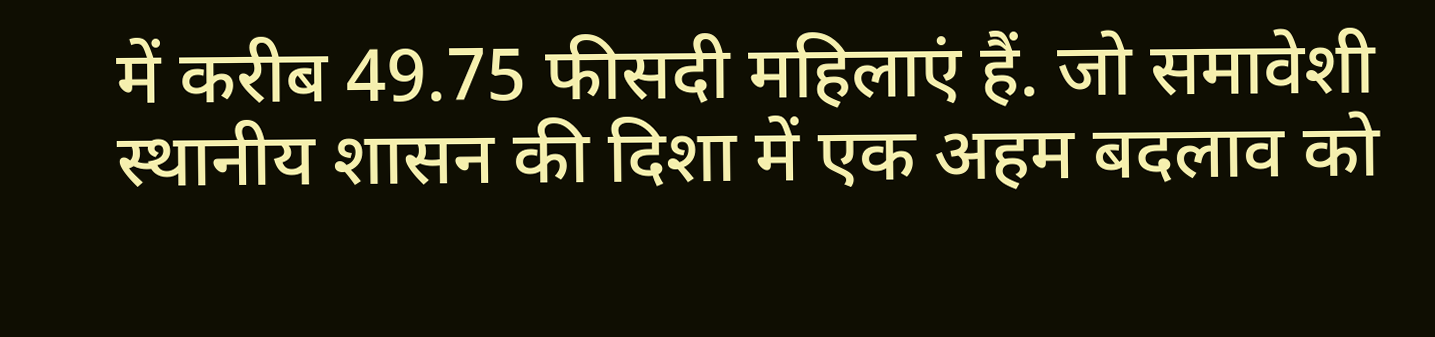में करीब 49.75 फीसदी महिलाएं हैं. जो समावेशी स्थानीय शासन की दिशा में एक अहम बदलाव को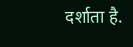दर्शाता है.